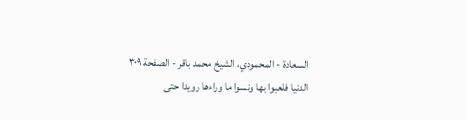السعادة - المحمودي، الشيخ محمد باقر - الصفحة ٣٠٩
الدنيا فلعبوا بها ونسوا ما وراءها رويدا حتى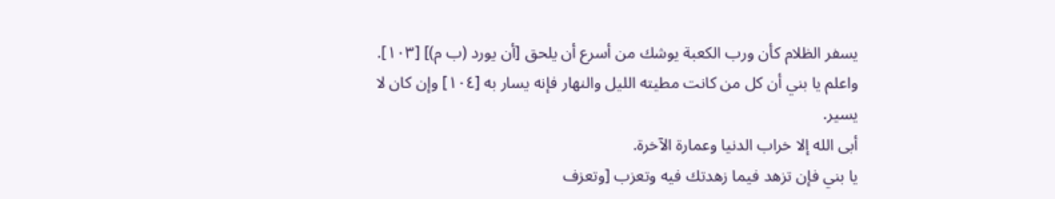يسفر الظلام كأن ورب الكعبة يوشك من أسرع أن يلحق [أن يورد (ب م)] [١٠٣].
واعلم يا بني أن كل من كانت مطيته الليل والنهار فإنه يسار به [١٠٤] وإن كان لا يسير.
أبى الله إلا خراب الدنيا وعمارة الآخرة.
يا بني فإن تزهد فيما زهدتك فيه وتعزب [وتعزف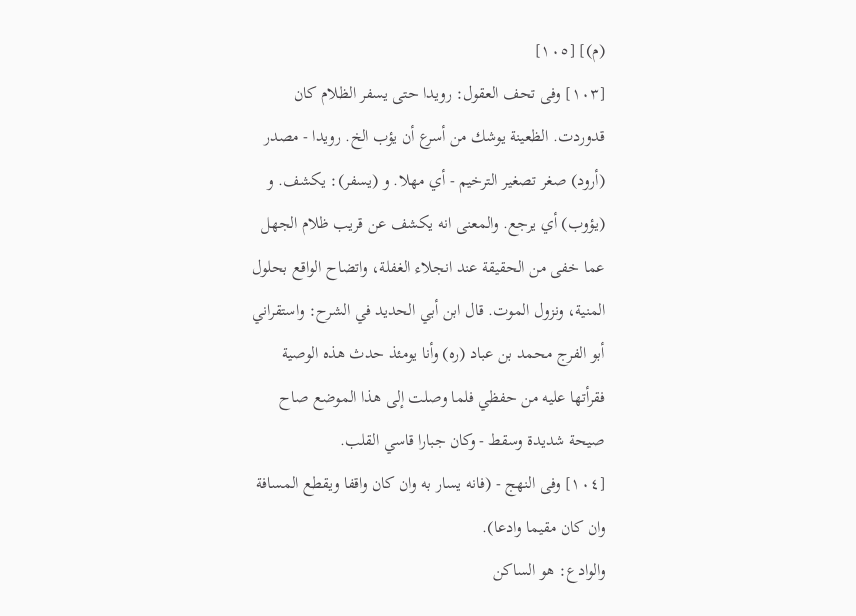(م)] [١٠٥]
[١٠٣] وفى تحف العقول: رويدا حتى يسفر الظلام كان قدوردت. الظعينة يوشك من أسرع أن يؤب الخ. رويدا - مصدر (أرود) صغر تصغير الترخيم - أي مهلا. و (يسفر): يكشف. و (يؤوب) أي يرجع. والمعنى انه يكشف عن قريب ظلام الجهل عما خفى من الحقيقة عند انجلاء الغفلة، واتضاح الواقع بحلول المنية، ونزول الموت. قال ابن أبي الحديد في الشرح: واستقراني أبو الفرج محمد بن عباد (ره) وأنا يومئذ حدث هذه الوصية فقرأتها عليه من حفظي فلما وصلت إلى هذا الموضع صاح صيحة شديدة وسقط - وكان جبارا قاسي القلب.
[١٠٤] وفى النهج - (فانه يسار به وان كان واقفا ويقطع المسافة وان كان مقيما وادعا).
والوادع: هو الساكن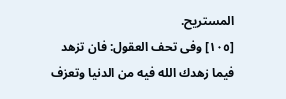المستريح.
[١٠٥] وفى تحف العقول: فان تزهد فيما زهدك الله فيه من الدنيا وتعزف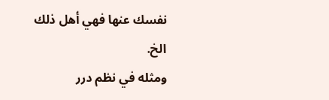نفسك عنها فهي أهل ذلك الخ.
ومثله في نظم درر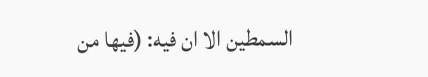السمطين الا ان فيه: (فيها من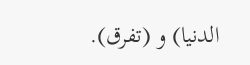الدنيا) و (تفرق).